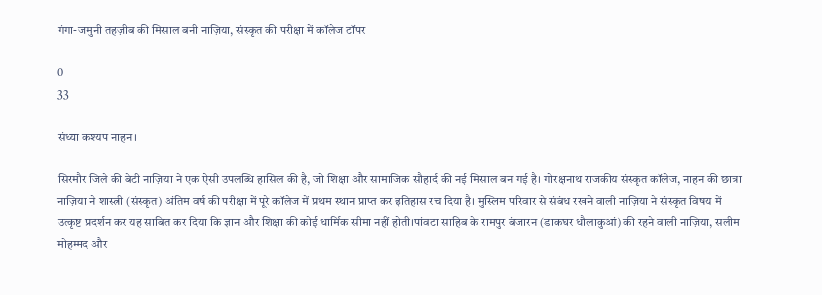गंगा-जमुनी तहज़ीब की मिसाल बनी नाज़िया, संस्कृत की परीक्षा में कॉलेज टॉपर

0
33

संध्या कश्यप नाहन।

सिरमौर जिले की बेटी नाज़िया ने एक ऐसी उपलब्धि हासिल की है, जो शिक्षा और सामाजिक सौहार्द की नई मिसाल बन गई है। गोरक्षनाथ राजकीय संस्कृत कॉलेज, नाहन की छात्रा नाज़िया ने शास्त्री (संस्कृत) अंतिम वर्ष की परीक्षा में पूरे कॉलेज में प्रथम स्थान प्राप्त कर इतिहास रच दिया है। मुस्लिम परिवार से संबंध रखने वाली नाज़िया ने संस्कृत विषय में उत्कृष्ट प्रदर्शन कर यह साबित कर दिया कि ज्ञान और शिक्षा की कोई धार्मिक सीमा नहीं होती।पांवटा साहिब के रामपुर बंजारन (डाकघर धौलाकुआं) की रहने वाली नाज़िया, सलीम मोहम्मद और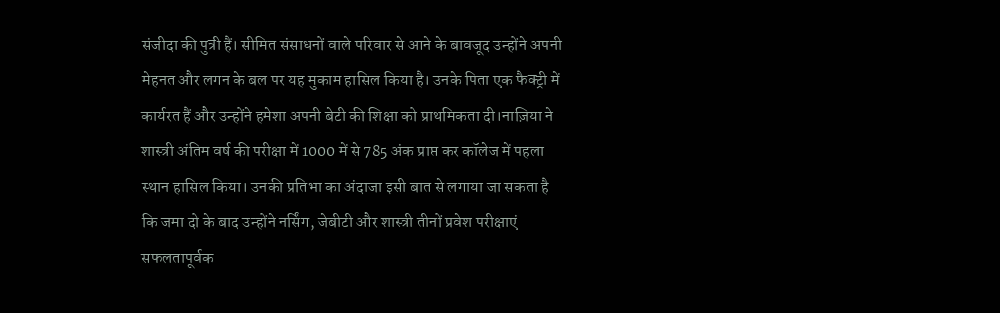संजीदा की पुत्री हैं। सीमित संसाधनों वाले परिवार से आने के बावजूद उन्होंने अपनी मेहनत और लगन के बल पर यह मुकाम हासिल किया है। उनके पिता एक फैक्ट्री में कार्यरत हैं और उन्होंने हमेशा अपनी बेटी की शिक्षा को प्राथमिकता दी।नाज़िया ने शास्त्री अंतिम वर्ष की परीक्षा में 1000 में से 785 अंक प्राप्त कर कॉलेज में पहला स्थान हासिल किया। उनकी प्रतिभा का अंदाजा इसी बात से लगाया जा सकता है कि जमा दो के बाद उन्होंने नर्सिंग, जेबीटी और शास्त्री तीनों प्रवेश परीक्षाएं सफलतापूर्वक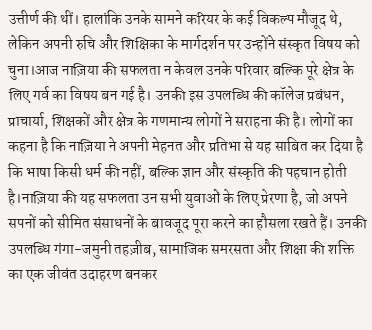उत्तीर्ण की थीं। हालांकि उनके सामने करियर के कई विकल्प मौजूद थे, लेकिन अपनी रुचि और शिक्षिका के मार्गदर्शन पर उन्होंने संस्कृत विषय को चुना।आज नाज़िया की सफलता न केवल उनके परिवार बल्कि पूरे क्षेत्र के लिए गर्व का विषय बन गई है। उनकी इस उपलब्धि की कॉलेज प्रबंधन, प्राचार्या, शिक्षकों और क्षेत्र के गणमान्य लोगों ने सराहना की है। लोगों का कहना है कि नाज़िया ने अपनी मेहनत और प्रतिभा से यह साबित कर दिया है कि भाषा किसी धर्म की नहीं, बल्कि ज्ञान और संस्कृति की पहचान होती है।नाज़िया की यह सफलता उन सभी युवाओं के लिए प्रेरणा है, जो अपने सपनों को सीमित संसाधनों के बावजूद पूरा करने का हौसला रखते हैं। उनकी उपलब्धि गंगा-जमुनी तहज़ीब, सामाजिक समरसता और शिक्षा की शक्ति का एक जीवंत उदाहरण बनकर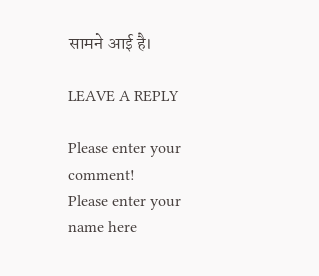सामने आई है।

LEAVE A REPLY

Please enter your comment!
Please enter your name here